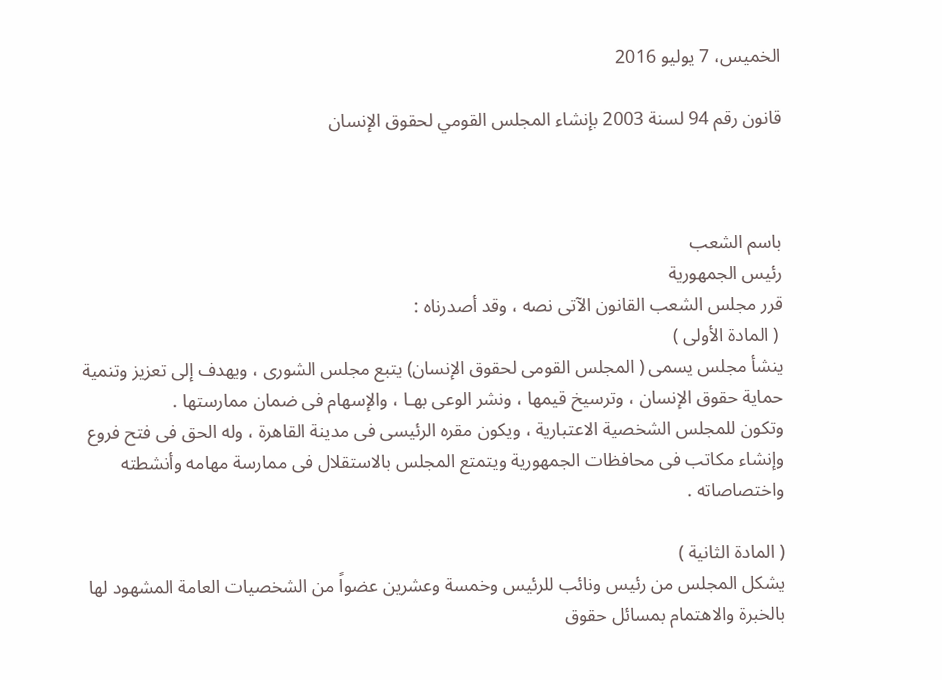الخميس، 7 يوليو 2016

قانون رقم 94 لسنة 2003 بإنشاء المجلس القومي لحقوق الإنسان



باسم الشعب
رئيس الجمهورية
قرر مجلس الشعب القانون الآتى نصه ، وقد أصدرناه :
 ( المادة الأولى )
ينشأ مجلس يسمى ( المجلس القومى لحقوق الإنسان) يتبع مجلس الشورى ، ويهدف إلى تعزيز وتنمية حماية حقوق الإنسان ، وترسيخ قيمها ، ونشر الوعى بهـا ، والإسهام فى ضمان ممارستها .
وتكون للمجلس الشخصية الاعتبارية ، ويكون مقره الرئيسى فى مدينة القاهرة ، وله الحق فى فتح فروع وإنشاء مكاتب فى محافظات الجمهورية ويتمتع المجلس بالاستقلال فى ممارسة مهامه وأنشطته واختصاصاته .

( المادة الثانية )
يشكل المجلس من رئيس ونائب للرئيس وخمسة وعشرين عضواً من الشخصيات العامة المشهود لها بالخبرة والاهتمام بمسائل حقوق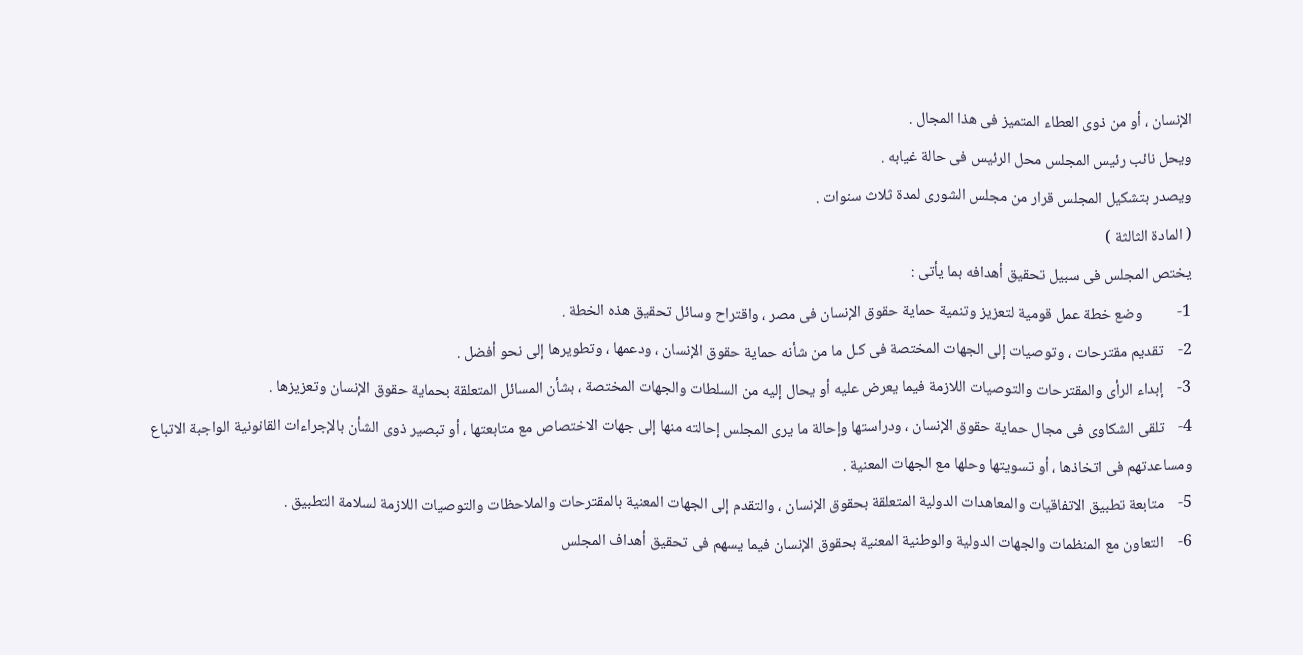الإنسان ، أو من ذوى العطاء المتميز فى هذا المجال .
ويحل نائب رئيس المجلس محل الرئيس فى حالة غيابه .
ويصدر بتشكيل المجلس قرار من مجلس الشورى لمدة ثلاث سنوات .
( المادة الثالثة )
يختص المجلس فى سبيل تحقيق أهدافه بما يأتى :
1-          وضع خطة عمل قومية لتعزيز وتنمية حماية حقوق الإنسان فى مصر ، واقتراح وسائل تحقيق هذه الخطة .
2-    تقديم مقترحات ، وتوصيات إلى الجهات المختصة فى كـل ما من شأنه حماية حقوق الإنسان ، ودعمها ، وتطويرها إلى نحو أفضل .
3-    إبداء الرأى والمقترحات والتوصيات اللازمة فيما يعرض عليه أو يحال إليه من السلطات والجهات المختصة ، بشأن المسائل المتعلقة بحماية حقوق الإنسان وتعزيزها .
4-    تلقى الشكاوى فى مجال حماية حقوق الإنسان ، ودراستها وإحالة ما يرى المجلس إحالته منها إلى جهات الاختصاص مع متابعتها ، أو تبصير ذوى الشأن بالإجراءات القانونية الواجبة الاتباع ومساعدتهم فى اتخاذها ، أو تسويتها وحلها مع الجهات المعنية .
5-    متابعة تطبيق الاتفاقيات والمعاهدات الدولية المتعلقة بحقوق الإنسان ، والتقدم إلى الجهات المعنية بالمقترحات والملاحظات والتوصيات اللازمة لسلامة التطبيق .
6-    التعاون مع المنظمات والجهات الدولية والوطنية المعنية بحقوق الإنسان فيما يسهم فى تحقيق أهداف المجلس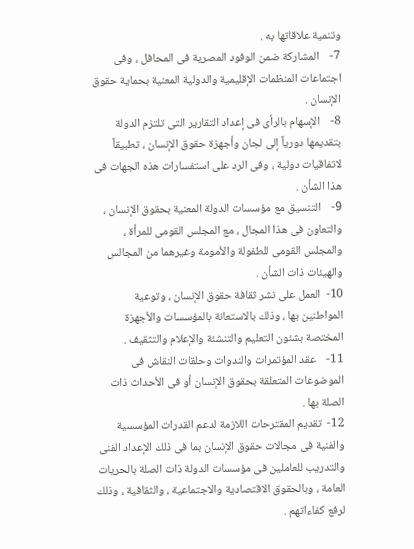وتنمية علاقاتها به .
7-    المشاركة ضمن الوفود المصرية فى المحافل ، وفى اجتماعات المنظمات الإقليمية والدولية المعنية بحماية حقوق الإنسان .
8-    الإسهام بالرأى فى إعداد التقارير التى تلتزم الدولة بتقديمها دورياً إلى لجان وأجهزة حقوق الإنسان ، تطبيقاً لاتفاقيات دولية ، وفى الرد على استفسارات هذه الجهات فى هذا الشأن .
9-    التنسيق مع مؤسسات الدولة المعنية بحقوق الإنسان ، والتعاون فى هذا المجال ، مع المجلس القومى للمرأة ، والمجلس القومى للطفولة والأمومة وغيرهما من المجالس والهيئات ذات الشأن .
10-  العمل على نشر ثقافة حقوق الإنسان ، وتوعية المواطنين بها ، وذلك بالاستعانة بالمؤسسات والأجهزة المختصة بشئون التعليم والتنشئة والإعلام والتثقيف .
11-    عقد المؤتمرات والندوات وحلقات النقاش فى الموضوعات المتعلقة بحقوق الإنسان أو فى الأحداث ذات الصلة بها .
12-  تقديم المقترحات اللازمة لدعم القدرات المؤسسية والفنية فى مجالات حقوق الإنسان بما فى ذلك الإعداد الفنى والتدريب للعاملين فى مؤسسات الدولة ذات الصلة بالحريات العامة ، وبالحقوق الاقتصادية والاجتماعية ، والثقافية ، وذلك لرفع كفاءاتهم .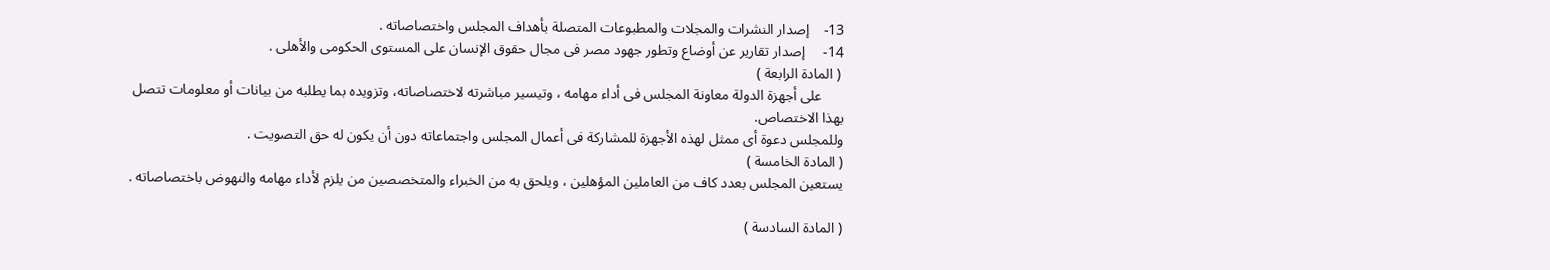13-    إصدار النشرات والمجلات والمطبوعات المتصلة بأهداف المجلس واختصاصاته .
14-     إصدار تقارير عن أوضاع وتطور جهود مصر فى مجال حقوق الإنسان على المستوى الحكومى والأهلى .
 ( المادة الرابعة )
      على أجهزة الدولة معاونة المجلس فى أداء مهامه ، وتيسير مباشرته لاختصاصاته، وتزويده بما يطلبه من بيانات أو معلومات تتصل بهذا الاختصاص.
وللمجلس دعوة أى ممثل لهذه الأجهزة للمشاركة فى أعمال المجلس واجتماعاته دون أن يكون له حق التصويت .
( المادة الخامسة )
يستعين المجلس بعدد كاف من العاملين المؤهلين ، ويلحق به من الخبراء والمتخصصين من يلزم لأداء مهامه والنهوض باختصاصاته .

( المادة السادسة )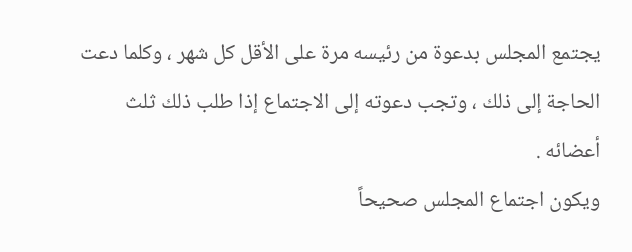يجتمع المجلس بدعوة من رئيسه مرة على الأقل كل شهر ، وكلما دعت الحاجة إلى ذلك ، وتجب دعوته إلى الاجتماع إذا طلب ذلك ثلث أعضائه .
ويكون اجتماع المجلس صحيحاً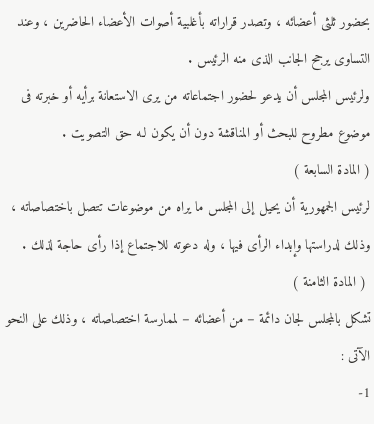بحضور ثلثى أعضائه ، وتصدر قراراته بأغلبية أصوات الأعضاء الحاضرين ، وعند التساوى يرجح الجانب الذى منه الرئيس .
ولرئيس المجلس أن يدعو لحضور اجتماعاته من يرى الاستعانة برأيه أو خبرته فى موضوع مطروح للبحث أو المناقشة دون أن يكون لـه حق التصويت .
( المادة السابعة )
لرئيس الجمهورية أن يحيل إلى المجلس ما يراه من موضوعات تتصل باختصاصاته ، وذلك لدراستها وإبداء الرأى فيها ، وله دعوته للاجتماع إذا رأى حاجة لذلك .
 ( المادة الثامنة )
تشكل بالمجلس لجان دائمة – من أعضائه – لممارسة اختصاصاته ، وذلك على النحو الآتى :
1-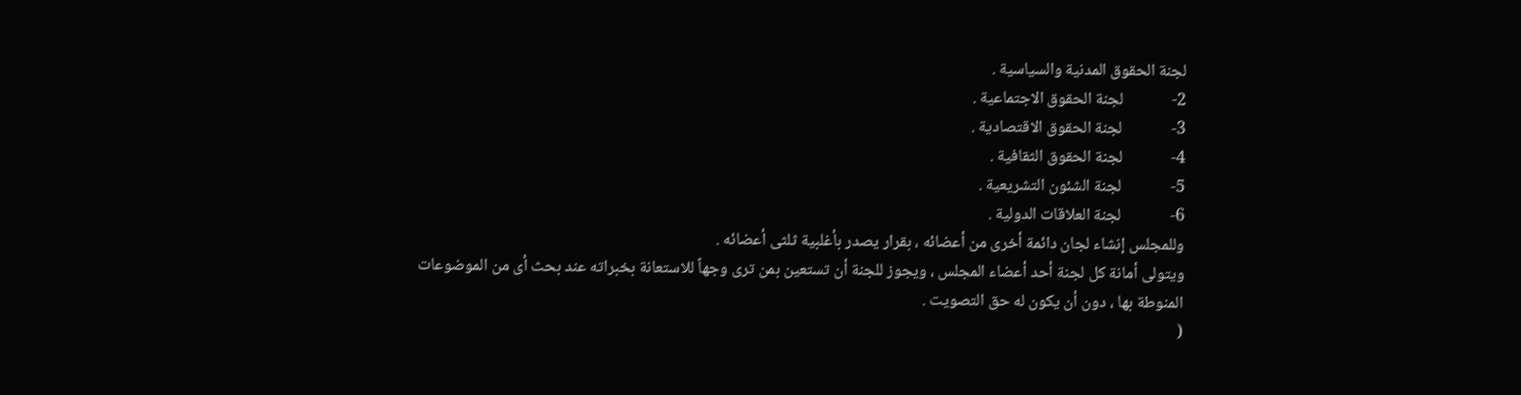لجنة الحقوق المدنية والسياسية .
2-             لجنة الحقوق الاجتماعية .
3-             لجنة الحقوق الاقتصادية .
4-             لجنة الحقوق الثقافية .
5-             لجنة الشئون التشريعية .
6-             لجنة العلاقات الدولية .
وللمجلس إنشاء لجان دائمة أخرى من أعضائه ، بقرار يصدر بأغلبية ثلثى أعضائه .
ويتولى أمانة كل لجنة أحد أعضاء المجلس ، ويجوز للجنة أن تستعين بمن ترى وجهاً للاستعانة بخبراته عند بحث أى من الموضوعات المنوطة بها ، دون أن يكون له حق التصويت .
(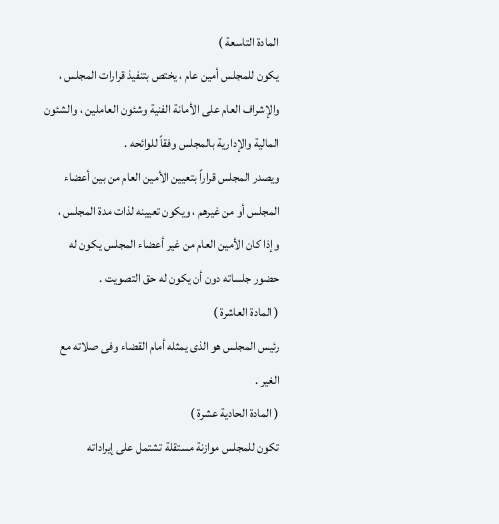المادة التاسعة )
يكون للمجلس أمين عام ، يختص بتنفيذ قرارات المجلس ، والإشراف العام على الأمانة الفنية وشئون العاملين ، والشئون المالية والإدارية بالمجلس وفقاً للوائحه .
ويصدر المجلس قراراً بتعيين الأمين العام من بين أعضاء المجلس أو من غيرهم ، ويكون تعيينه لذات مدة المجلس ، وإذا كان الأمين العام من غير أعضاء المجلس يكون له حضور جلساته دون أن يكون له حق التصويت .
( المادة العاشرة )
رئيس المجلس هو الذى يمثله أمام القضاء وفى صلاته مع الغير .
( المادة الحادية عشرة )
تكون للمجلس موازنة مستقلة تشتمل على إيراداته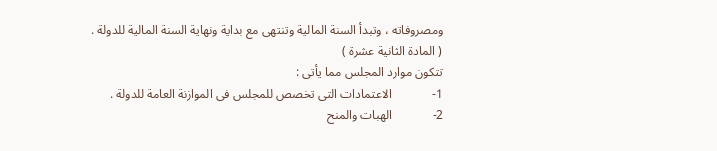ومصروفاته ، وتبدأ السنة المالية وتنتهى مع بداية ونهاية السنة المالية للدولة .
( المادة الثانية عشرة )
تتكون موارد المجلس مما يأتى :
1-             الاعتمادات التى تخصص للمجلس فى الموازنة العامة للدولة .
2-             الهبات والمنح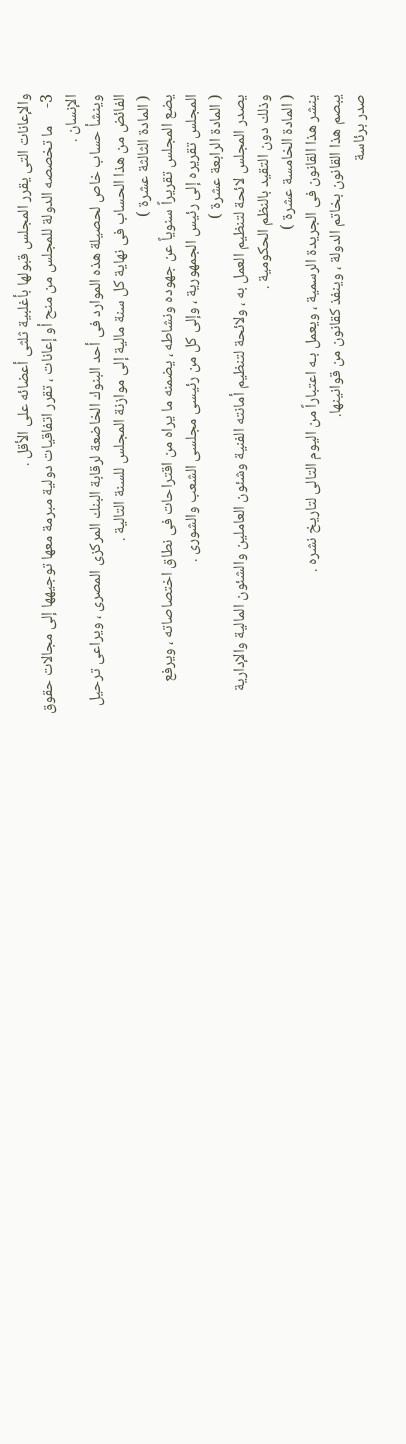والإعانات التى يقرر المجلس قبولها بأغلبية ثلثى أعضائه على الأقل .
3-     ما تخصصه الدولة للمجلس من منح أو إعانات ، تقرر اتفاقيات دولية مبرمة معها توجيهها إلى مجالات حقوق الإنسان .
وينشأ حساب خاص لحصيلة هذه الموارد فى أحد البنوك الخاضعة لرقابة البنك المركزى المصرى ، ويراعى ترحيل الفائض من هذا الحساب فى نهاية كل سنة مالية إلى موازنة المجلس للسنة التالية .
( المادة الثالثة عشرة )
يضع المجلس تقريراً سنوياً عن جهوده ونشاطه ، يضمنه ما يراه من اقتراحات فى نطاق اختصاصاته ، ويرفع المجلس تقريره إلى رئيس الجمهورية ، وإلى كل من رئيسى مجلسى الشعب والشورى .
( المادة الرابعة عشرة )
يصدر المجلس لائحة لتنظيم العمل به ، ولائحة لتنظيم أمانته الفنية وشئون العاملين والشئون المالية والإدارية وذلك دون التقيد بالنظم الحكومية .
( المادة الخامسة عشرة )
ينشر هذا القانون فى الجريدة الرسمية ، ويعمل بـه اعتباراً من اليوم التالى لتاريخ نشره .
يبصم هذا القانون بخاتم الدولة ، وينفذ كقانون من قوانينها.
صدر برئاسة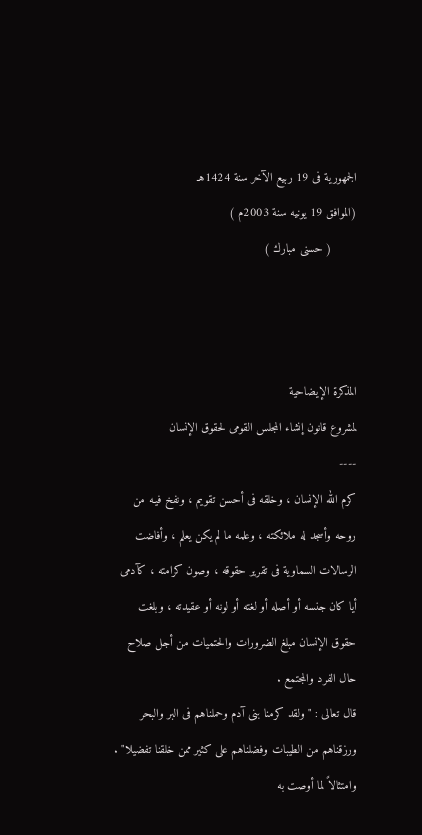الجمهورية فى 19 ربيع الآخر سنة 1424هـ
(الموافق 19 يونيه سنة 2003م )
       ( حسنى مبارك )



المذكرة الإيضاحية
لمشروع قانون إنشاء المجلس القومى لحقوق الإنسان
----
كرم الله الإنسان ، وخلقه فى أحسن تقويم ، ونفخ فيـه من روحه وأسجد له ملائكته ، وعلمه ما لم يكن يعلم ، وأفاضت الرسالات السماوية فى تقرير حقوقه ، وصون كرامته ، كآدمى أيا كان جنسه أو أصله أو لغته أو لونه أو عقيدته ، وبلغت حقوق الإنسان مبلغ الضرورات والحتميات من أجل صلاح حال الفرد والمجتمع .
قال تعالى : " ولقد كرمنا بنى آدم وحملناهم فى البر والبحر ورزقناهم من الطيبات وفضلناهم على كثير ممن خلقنا تفضيلا" .
وامتثالاً لما أوصت به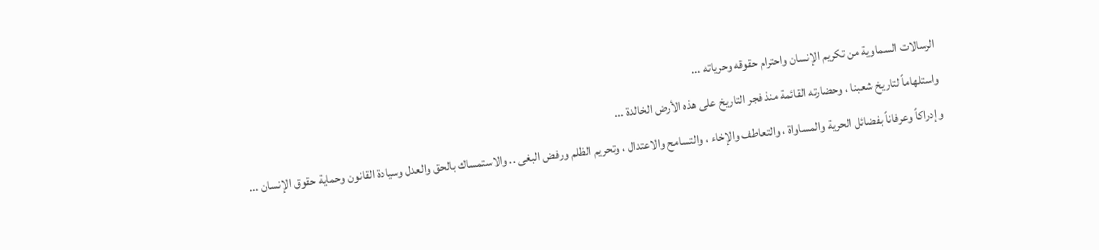الرسالات السماوية من تكريم الإنسان واحترام حقوقه وحرياته ...
واستلهاماً لتاريخ شعبنا ، وحضارته القائمة منذ فجر التاريخ على هذه الأرض الخالدة ...
وإدراكاً وعرفاناً بفضائل الحرية والمساواة ، والتعاطف والإخاء ، والتسامح والاعتدال ، وتحريم الظلم ورفض البغى .. والاستمساك بالحق والعدل وسيادة القانون وحماية حقوق الإنسان ...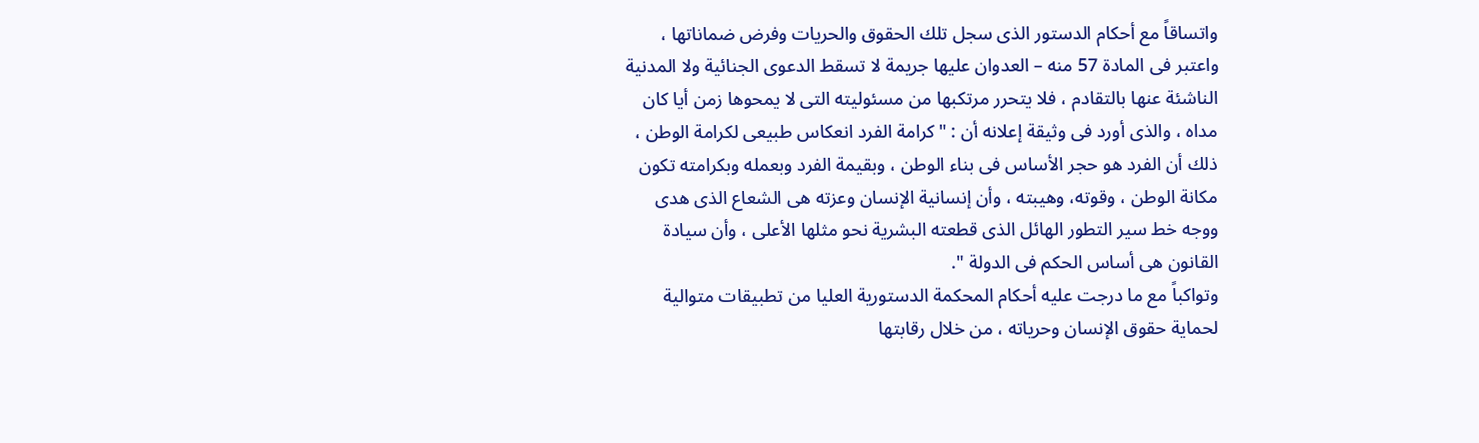واتساقاً مع أحكام الدستور الذى سجل تلك الحقوق والحريات وفرض ضماناتها ،  واعتبر فى المادة 57 منه – العدوان عليها جريمة لا تسقط الدعوى الجنائية ولا المدنية الناشئة عنها بالتقادم ، فلا يتحرر مرتكبها من مسئوليته التى لا يمحوها زمن أيا كان مداه ، والذى أورد فى وثيقة إعلانه أن : "كرامة الفرد انعكاس طبيعى لكرامة الوطن ، ذلك أن الفرد هو حجر الأساس فى بناء الوطن ، وبقيمة الفرد وبعمله وبكرامته تكون مكانة الوطن ، وقوته، وهيبته ، وأن إنسانية الإنسان وعزته هى الشعاع الذى هدى ووجه خط سير التطور الهائل الذى قطعته البشرية نحو مثلها الأعلى ، وأن سيادة القانون هى أساس الحكم فى الدولة ".
وتواكباً مع ما درجت عليه أحكام المحكمة الدستورية العليا من تطبيقات متوالية لحماية حقوق الإنسان وحرياته ، من خلال رقابتها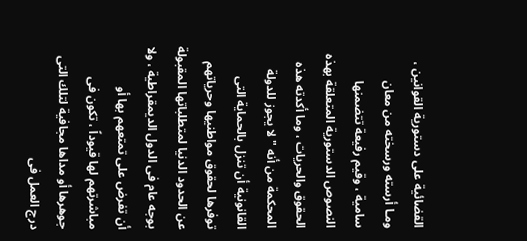القضائية على دستورية القوانين ، ومـا أرسته ورسخته من معان سامية ، وقيم رفيعة تتضمنها النصوص الدستورية المتعلقة بهذه الحقوق والحريات ، وما أكدته هذه المحكمة من أنه " لا يجوز للدولة القانونية أن تنزل بالحماية التى توفرها لحقوق مواطنيها وحرياتهم عن الحدود الدنيا لمتطلباتها المقبولة بوجه عام فى الدول الديمقراطية ، ولا أن تفرض على تمتعهم بها أو مباشرتهم لها قيوداً ، تكون فى جوهرها أو مداها مجافية لتلك التى درج العمل فى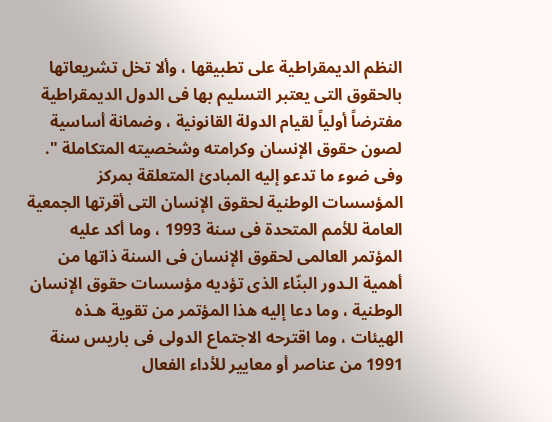النظم الديمقراطية على تطبيقها ، وألا تخل تشريعاتها بالحقوق التى يعتبر التسليم بها فى الدول الديمقراطية مفترضاً أولياً لقيام الدولة القانونية ، وضمانة أساسية لصون حقوق الإنسان وكرامته وشخصيته المتكاملة ".
وفى ضوء ما تدعو إليه المبادئ المتعلقة بمركز المؤسسات الوطنية لحقوق الإنسان التى أقرتها الجمعية العامة للأمم المتحدة فى سنة 1993 ، وما أكد عليه المؤتمر العالمى لحقوق الإنسان فى السنة ذاتها من أهمية الـدور البنّاء الذى تؤديه مؤسسات حقوق الإنسان الوطنية ، وما دعا إليه هذا المؤتمر من تقوية هـذه الهيئات ، وما اقترحه الاجتماع الدولى فى باريس سنة 1991 من عناصر أو معايير للأداء الفعال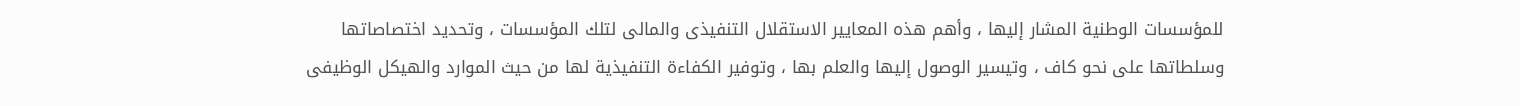للمؤسسات الوطنية المشار إليها ، وأهم هذه المعايير الاستقلال التنفيذى والمالى لتلك المؤسسات ، وتحديد اختصاصاتها وسلطاتها على نحو كاف ، وتيسير الوصول إليها والعلم بها ، وتوفير الكفاءة التنفيذية لها من حيث الموارد والهيكل الوظيفى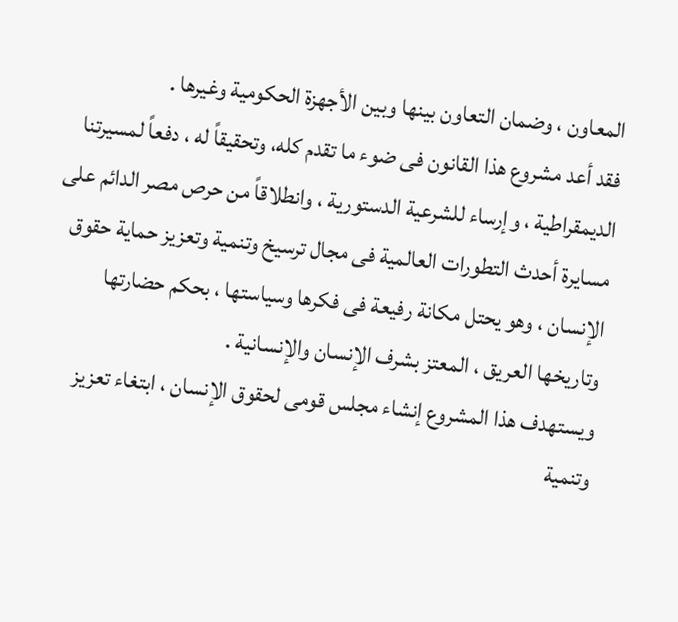المعاون ، وضمان التعاون بينها وبين الأجهزة الحكومية وغيرها .
فقد أعد مشروع هذا القانون فى ضوء ما تقدم كله، وتحقيقاً له ، دفعاً لمسيرتنا الديمقراطية ، وإرساء للشرعية الدستورية ، وانطلاقاً من حرص مصر الدائم على مسايرة أحدث التطورات العالمية فى مجال ترسيخ وتنمية وتعزيز حماية حقوق الإنسان ، وهو يحتل مكانة رفيعة فى فكرها وسياستها ، بحكم حضارتها وتاريخها العريق ، المعتز بشرف الإنسان والإنسانية .
ويستهدف هذا المشروع إنشاء مجلس قومى لحقوق الإنسان ، ابتغاء تعزيز وتنمية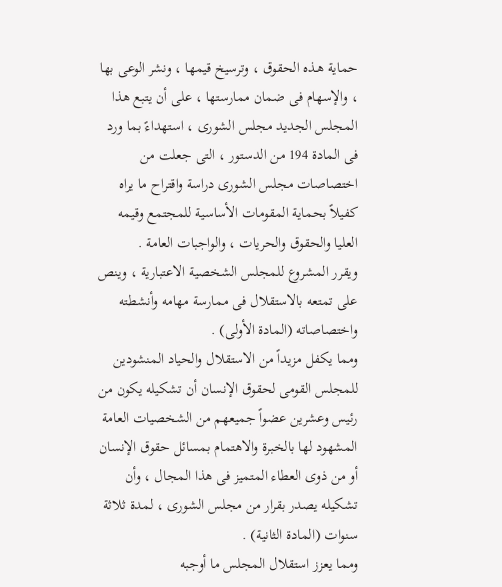حماية هـذه الحقوق ، وترسيخ قيمها ، ونشر الوعى بها ، والإسهام فى ضمان ممارستها ، على أن يتبع هذا المجلس الجديد مجلس الشورى ، استهداءً بما ورد فى المادة 194 من الدستور ، التى جعلت من اختصاصات مجلس الشورى دراسة واقتراح ما يراه كفيلاً بحماية المقومات الأساسية للمجتمع وقيمه العليا والحقوق والحريات ، والواجبات العامة .
ويقرر المشروع للمجلس الشخصية الاعتبارية ، وينص على تمتعه بالاستقلال فى ممارسة مهامه وأنشطته واختصاصاته (المادة الأولى) .
ومما يكفل مزيداً من الاستقلال والحياد المنشودين للمجلس القومى لحقوق الإنسان أن تشكيله يكون من رئيس وعشرين عضواً جميعهم من الشخصيات العامة المشهود لها بالخبرة والاهتمام بمسائل حقوق الإنسان أو من ذوى العطاء المتميز فى هذا المجال ، وأن تشكيله يصدر بقرار من مجلس الشورى ، لمدة ثلاثة سنوات (المادة الثانية) .
ومما يعزز استقلال المجلس ما أوجبه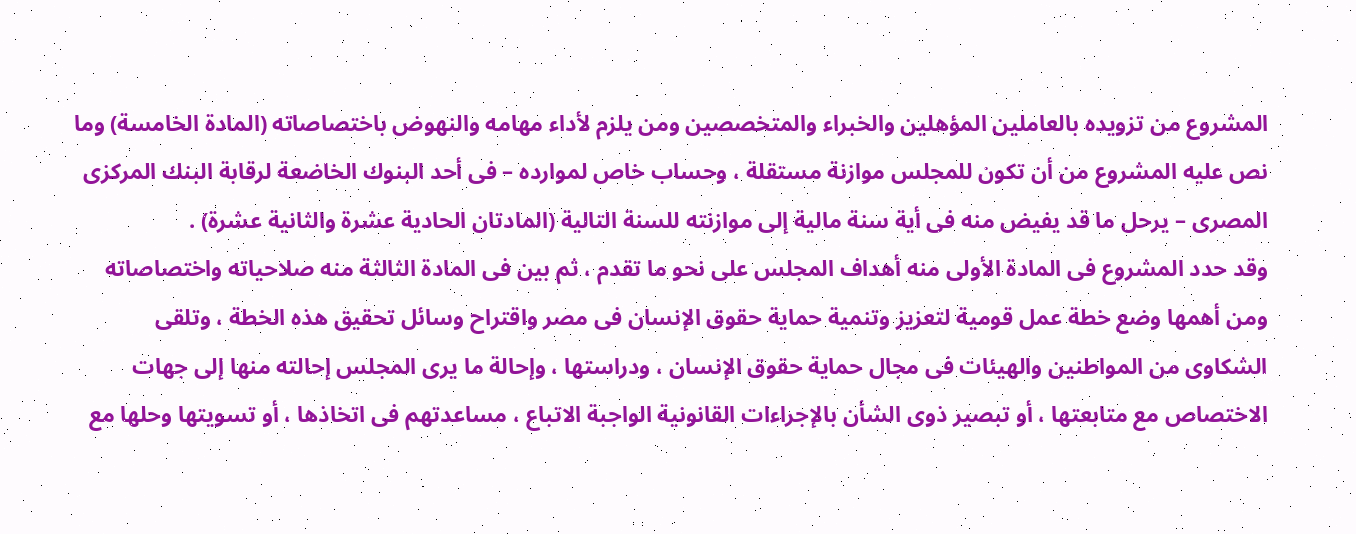المشروع من تزويده بالعاملين المؤهلين والخبراء والمتخصصين ومن يلزم لأداء مهامه والنهوض باختصاصاته (المادة الخامسة) وما نص عليه المشروع من أن تكون للمجلس موازنة مستقلة ، وحساب خاص لموارده – فى أحد البنوك الخاضعة لرقابة البنك المركزى المصرى – يرحل ما قد يفيض منه فى أية سنة مالية إلى موازنته للسنة التالية (المادتان الحادية عشرة والثانية عشرة) .
وقد حدد المشروع فى المادة الأولى منه أهداف المجلس على نحو ما تقدم ، ثم بين فى المادة الثالثة منه صلاحياته واختصاصاته ومن أهمها وضع خطة عمل قومية لتعزيز وتنمية حماية حقوق الإنسان فى مصر واقتراح وسائل تحقيق هذه الخطة ، وتلقى الشكاوى من المواطنين والهيئات فى مجال حماية حقوق الإنسان ، ودراستها ، وإحالة ما يرى المجلس إحالته منها إلى جهات الاختصاص مع متابعتها ، أو تبصير ذوى الشأن بالإجراءات القانونية الواجبة الاتباع ، مساعدتهم فى اتخاذها ، أو تسويتها وحلها مع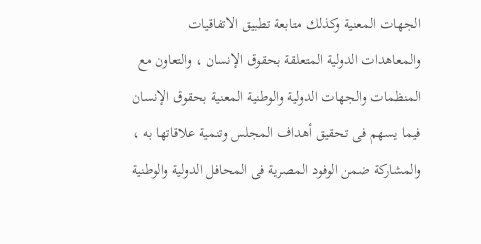الجهات المعنية وكذلك متابعة تطبيق الاتفاقيات والمعاهدات الدولية المتعلقة بحقوق الإنسان ، والتعاون مع المنظمات والجهات الدولية والوطنية المعنية بحقوق الإنسان فيما يسهم فى تحقيق أهداف المجلس وتنمية علاقاتها به ، والمشاركة ضمن الوفود المصرية فى المحافل الدولية والوطنية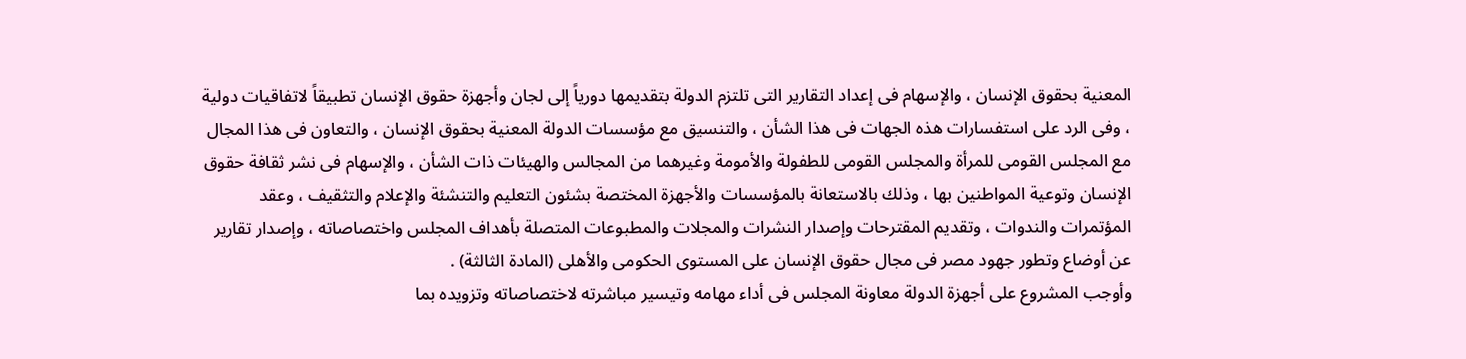المعنية بحقوق الإنسان ، والإسهام فى إعداد التقارير التى تلتزم الدولة بتقديمها دورياً إلى لجان وأجهزة حقوق الإنسان تطبيقاً لاتفاقيات دولية ، وفى الرد على استفسارات هذه الجهات فى هذا الشأن ، والتنسيق مع مؤسسات الدولة المعنية بحقوق الإنسان ، والتعاون فى هذا المجال مع المجلس القومى للمرأة والمجلس القومى للطفولة والأمومة وغيرهما من المجالس والهيئات ذات الشأن ، والإسهام فى نشر ثقافة حقوق الإنسان وتوعية المواطنين بها ، وذلك بالاستعانة بالمؤسسات والأجهزة المختصة بشئون التعليم والتنشئة والإعلام والتثقيف ، وعقد المؤتمرات والندوات ، وتقديم المقترحات وإصدار النشرات والمجلات والمطبوعات المتصلة بأهداف المجلس واختصاصاته ، وإصدار تقارير عن أوضاع وتطور جهود مصر فى مجال حقوق الإنسان على المستوى الحكومى والأهلى (المادة الثالثة) .
وأوجب المشروع على أجهزة الدولة معاونة المجلس فى أداء مهامه وتيسير مباشرته لاختصاصاته وتزويده بما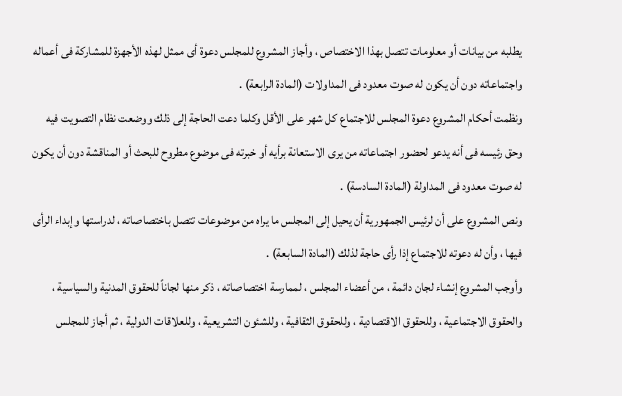يطلبه من بيانات أو معلومات تتصل بهذا الاختصاص ، وأجاز المشروع للمجلس دعوة أى ممثل لهذه الأجهزة للمشاركة فى أعماله واجتماعاته دون أن يكون له صوت معدود فى المداولات (المادة الرابعة) .
ونظمت أحكام المشروع دعوة المجلس للاجتماع كل شهر على الأقل وكلما دعت الحاجة إلى ذلك ووضعت نظام التصويت فيه وحق رئيسه فى أنه يدعو لحضور اجتماعاته من يرى الاستعانة برأيه أو خبرته فى موضوع مطروح للبحث أو المناقشة دون أن يكون له صوت معدود فى المداولة (المادة السادسة) .
ونص المشروع على أن لرئيس الجمهورية أن يحيل إلى المجلس ما يراه من موضوعات تتصل باختصاصاته ، لدراستها وإبداء الرأى فيها ، وأن له دعوته للاجتماع إذا رأى حاجة لذلك (المادة السابعة) .
وأوجب المشروع إنشاء لجان دائمة ، من أعضاء المجلس ، لممارسة اختصاصاته ، ذكر منها لجاناً للحقوق المدنية والسياسية ، والحقوق الاجتماعية ، وللحقوق الاقتصادية ، وللحقوق الثقافية ، وللشئون التشريعية ، وللعلاقات الدولية ، ثم أجاز للمجلس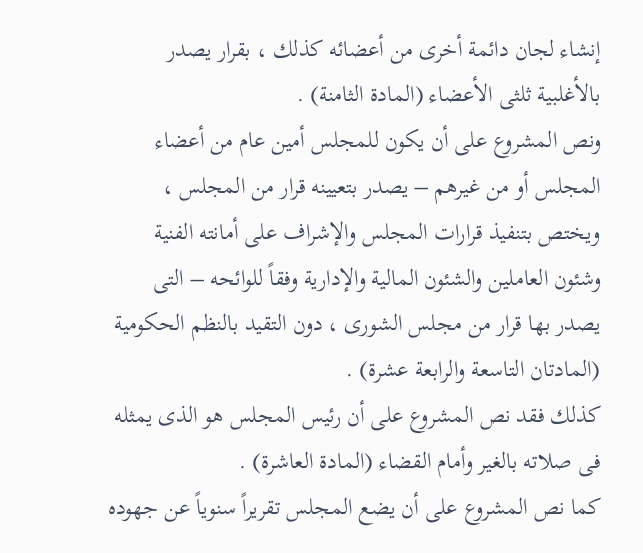إنشاء لجان دائمة أخرى من أعضائه كذلك ، بقرار يصدر بالأغلبية ثلثى الأعضاء (المادة الثامنة) .
ونص المشروع على أن يكون للمجلس أمين عام من أعضاء المجلس أو من غيرهم – يصدر بتعيينه قرار من المجلس ، ويختص بتنفيذ قرارات المجلس والإشراف على أمانته الفنية وشئون العاملين والشئون المالية والإدارية وفقاً للوائحه – التى يصدر بها قرار من مجلس الشورى ، دون التقيد بالنظم الحكومية (المادتان التاسعة والرابعة عشرة) .
كذلك فقد نص المشروع على أن رئيس المجلس هو الذى يمثله فى صلاته بالغير وأمام القضاء (المادة العاشرة) .
كما نص المشروع على أن يضع المجلس تقريراً سنوياً عن جهوده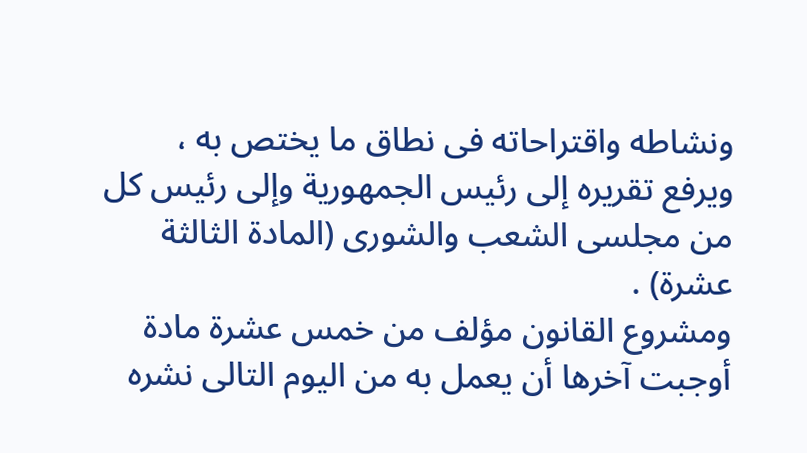ونشاطه واقتراحاته فى نطاق ما يختص به ، ويرفع تقريره إلى رئيس الجمهورية وإلى رئيس كل من مجلسى الشعب والشورى (المادة الثالثة عشرة) .
ومشروع القانون مؤلف من خمس عشرة مادة أوجبت آخرها أن يعمل به من اليوم التالى نشره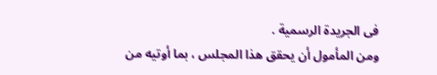فى الجريدة الرسمية .
ومن المأمول أن يحقق هذا المجلس ، بما أوتيه من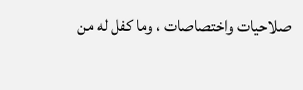صلاحيات واختصاصات ، وما كفل له من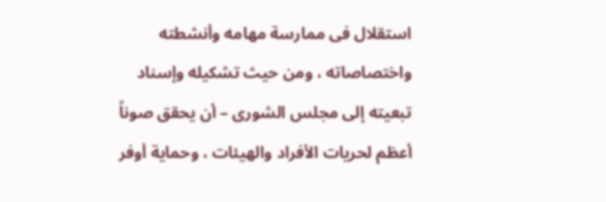استقلال فى ممارسة مهامه وأنشطته واختصاصاته ، ومن حيث تشكيله وإسناد تبعيته إلى مجلس الشورى – أن يحقق صوناً أعظم لحريات الأفراد والهيئات ، وحماية أوفر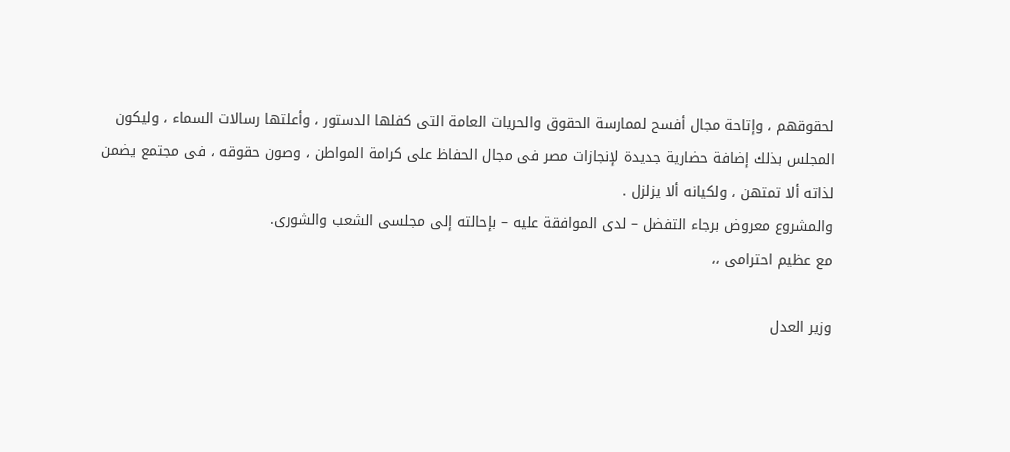لحقوقهم ، وإتاحة مجال أفسح لممارسة الحقوق والحريات العامة التى كفلها الدستور ، وأعلتها رسالات السماء ، وليكون المجلس بذلك إضافة حضارية جديدة لإنجازات مصر فى مجال الحفاظ على كرامة المواطن ، وصون حقوقه ، فى مجتمع يضمن لذاته ألا تمتهن ، ولكيانه ألا يزلزل .
والمشروع معروض برجاء التفضل – لدى الموافقة عليه – بإحالته إلى مجلسى الشعب والشورى.
مع عظيم احترامى ،،

وزير العدل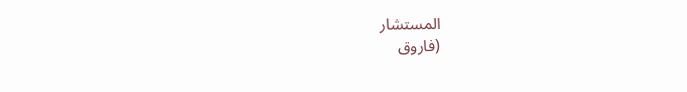المستشار
(فاروق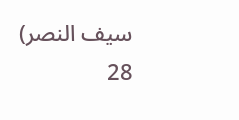سيف النصر)
28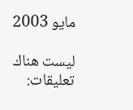مايو 2003

ليست هناك تعليقات: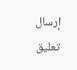إرسال تعليق